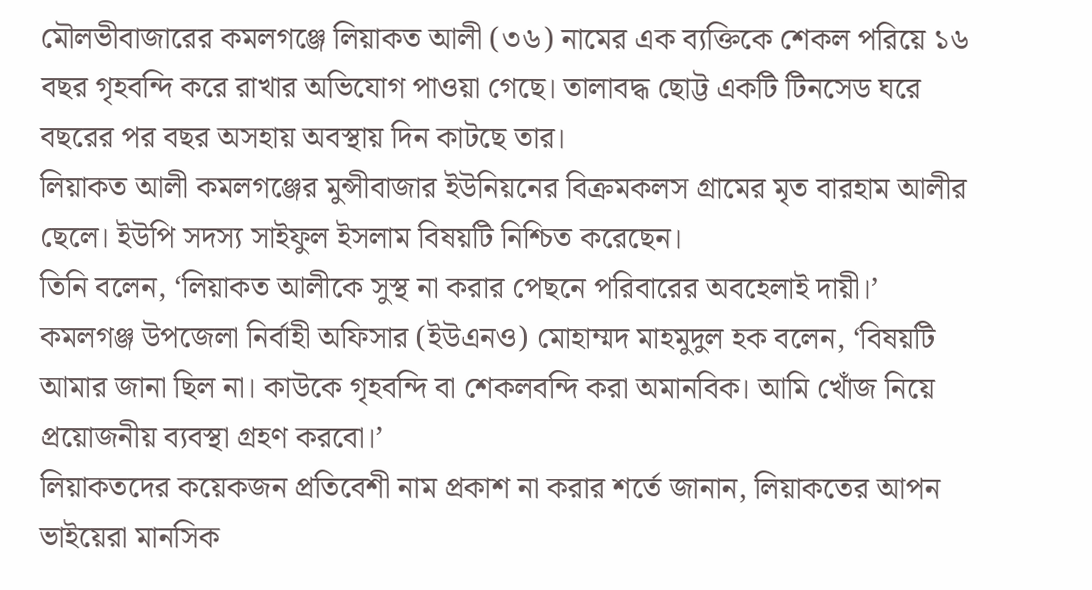মৌলভীবাজারের কমলগঞ্জে লিয়াকত আলী (৩৬) নামের এক ব্যক্তিকে শেকল পরিয়ে ১৬ বছর গৃহবন্দি করে রাখার অভিযোগ পাওয়া গেছে। তালাবদ্ধ ছোট্ট একটি টিনসেড ঘরে বছরের পর বছর অসহায় অবস্থায় দিন কাটছে তার।
লিয়াকত আলী কমলগঞ্জের মুন্সীবাজার ইউনিয়নের বিক্রমকলস গ্রামের মৃত বারহাম আলীর ছেলে। ইউপি সদস্য সাইফুল ইসলাম বিষয়টি নিশ্চিত করেছেন।
তিনি বলেন, ‘লিয়াকত আলীকে সুস্থ না করার পেছনে পরিবারের অবহেলাই দায়ী।’
কমলগঞ্জ উপজেলা নির্বাহী অফিসার (ইউএনও) মোহাম্মদ মাহমুদুল হক বলেন, ‘বিষয়টি আমার জানা ছিল না। কাউকে গৃহবন্দি বা শেকলবন্দি করা অমানবিক। আমি খোঁজ নিয়ে প্রয়োজনীয় ব্যবস্থা গ্রহণ করবো।’
লিয়াকতদের কয়েকজন প্রতিবেশী নাম প্রকাশ না করার শর্তে জানান, লিয়াকতের আপন ভাইয়েরা মানসিক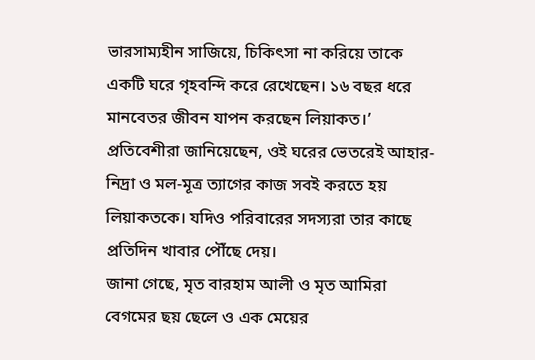ভারসাম্যহীন সাজিয়ে, চিকিৎসা না করিয়ে তাকে একটি ঘরে গৃহবন্দি করে রেখেছেন। ১৬ বছর ধরে মানবেতর জীবন যাপন করছেন লিয়াকত।’
প্রতিবেশীরা জানিয়েছেন, ওই ঘরের ভেতরেই আহার-নিদ্রা ও মল-মূত্র ত্যাগের কাজ সবই করতে হয় লিয়াকতকে। যদিও পরিবারের সদস্যরা তার কাছে প্রতিদিন খাবার পৌঁছে দেয়।
জানা গেছে, মৃত বারহাম আলী ও মৃত আমিরা বেগমের ছয় ছেলে ও এক মেয়ের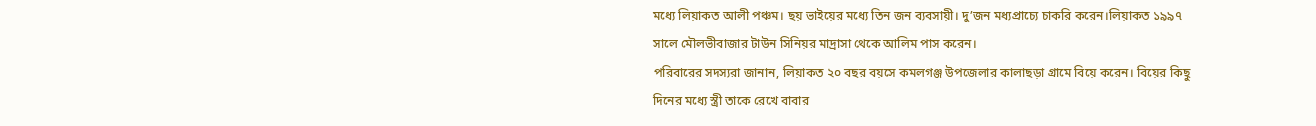মধ্যে লিয়াকত আলী পঞ্চম। ছয় ভাইয়ের মধ্যে তিন জন ব্যবসায়ী। দু’জন মধ্যপ্রাচ্যে চাকরি করেন।লিয়াকত ১৯৯৭ সালে মৌলভীবাজার টাউন সিনিয়র মাদ্রাসা থেকে আলিম পাস করেন।
পরিবারের সদস্যরা জানান, লিয়াকত ২০ বছর বয়সে কমলগঞ্জ উপজেলার কালাছড়া গ্রামে বিয়ে করেন। বিয়ের কিছু দিনের মধ্যে স্ত্রী তাকে রেখে বাবার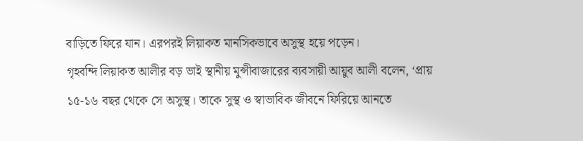বাড়িতে ফিরে যান। এরপরই লিয়াকত মানসিকভাবে অসুস্থ হয়ে পড়েন।
গৃহবন্দি লিয়াকত আলীর বড় ভাই স্থানীয় মুন্সীবাজারের ব্যবসায়ী আয়ুব আলী বলেন, ‘প্রায় ১৫-১৬ বছর থেকে সে অসুস্থ। তাকে সুস্থ ও স্বাভাবিক জীবনে ফিরিয়ে আনতে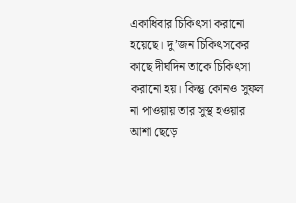একাধিবার চিকিৎসা করানো হয়েছে। দু’জন চিকিৎসকের কাছে দীর্ঘদিন তাকে চিকিৎসা করানো হয়। কিন্তু কোনও সুফল না পাওয়ায় তার সুস্থ হওয়ার আশা ছেড়ে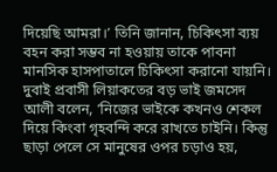দিয়েছি আমরা।’ তিনি জানান, চিকিৎসা ব্যয় বহন করা সম্ভব না হওয়ায় তাকে পাবনা মানসিক হাসপাতালে চিকিৎসা করানো যায়নি।
দুবাই প্রবাসী লিয়াকতের বড় ভাই জমসেদ আলী বলেন, ‘নিজের ভাইকে কখনও শেকল দিয়ে কিংবা গৃহবন্দি করে রাখতে চাইনি। কিন্তু ছাড়া পেলে সে মানুষের ওপর চড়াও হয়,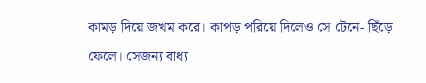কামড় দিয়ে জখম করে। কাপড় পরিয়ে দিলেও সে টেনে- ছিঁড়ে ফেলে। সেজন্য বাধ্য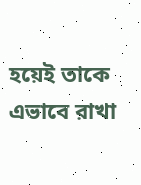হয়েই তাকে এভাবে রাখা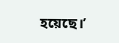হয়েছে।’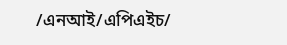/এনআই/এপিএইচ/